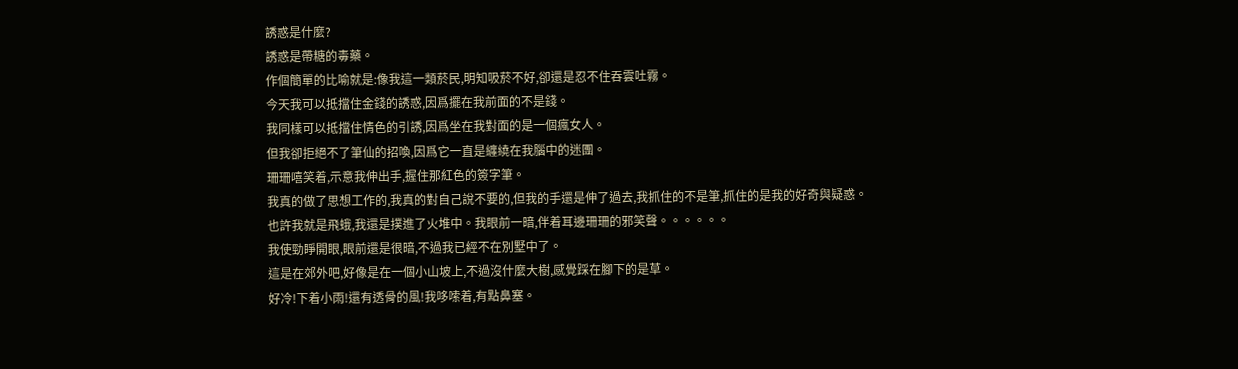誘惑是什麼?
誘惑是帶糖的毒藥。
作個簡單的比喻就是:像我這一類菸民,明知吸菸不好,卻還是忍不住吞雲吐霧。
今天我可以抵擋住金錢的誘惑,因爲擺在我前面的不是錢。
我同樣可以抵擋住情色的引誘,因爲坐在我對面的是一個瘋女人。
但我卻拒絕不了筆仙的招喚,因爲它一直是纏繞在我腦中的迷團。
珊珊嘻笑着,示意我伸出手,握住那紅色的簽字筆。
我真的做了思想工作的,我真的對自己說不要的,但我的手還是伸了過去,我抓住的不是筆,抓住的是我的好奇與疑惑。
也許我就是飛蛾,我還是撲進了火堆中。我眼前一暗,伴着耳邊珊珊的邪笑聲。。。。。。
我使勁睜開眼,眼前還是很暗,不過我已經不在別墅中了。
這是在郊外吧,好像是在一個小山坡上,不過沒什麼大樹,感覺踩在腳下的是草。
好冷!下着小雨!還有透骨的風!我哆嗦着,有點鼻塞。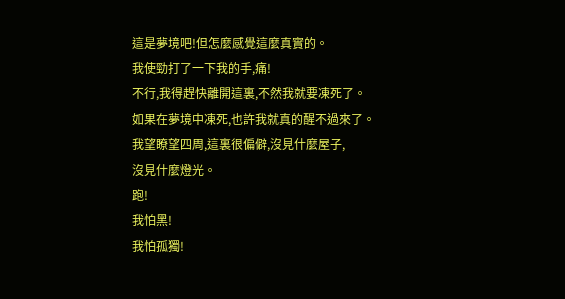這是夢境吧!但怎麼感覺這麼真實的。
我使勁打了一下我的手,痛!
不行,我得趕快離開這裏,不然我就要凍死了。
如果在夢境中凍死,也許我就真的醒不過來了。
我望瞭望四周,這裏很偏僻,沒見什麼屋子,
沒見什麼燈光。
跑!
我怕黑!
我怕孤獨!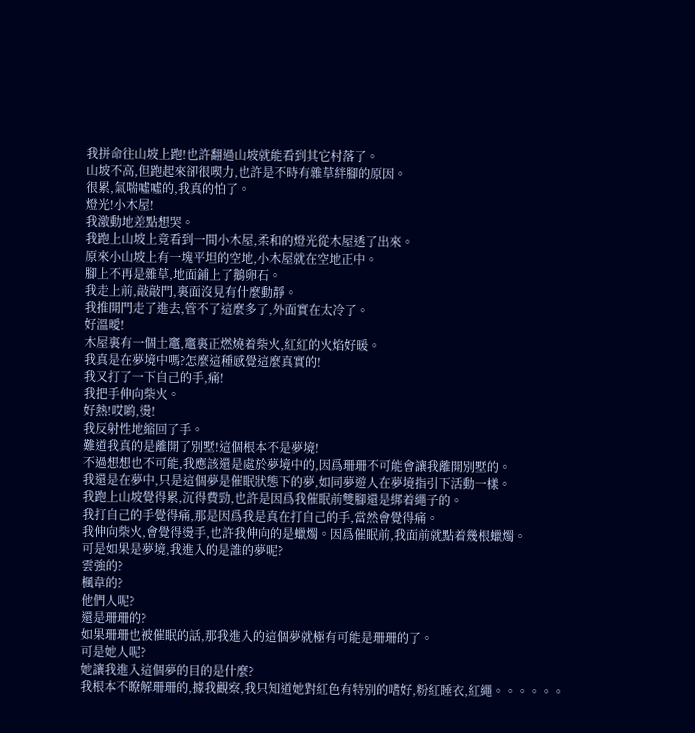我拼命往山坡上跑!也許翻過山坡就能看到其它村落了。
山坡不高,但跑起來卻很喫力,也許是不時有雜草絆腳的原因。
很累,氣喘噓噓的,我真的怕了。
燈光!小木屋!
我激動地差點想哭。
我跑上山坡上竟看到一間小木屋,柔和的燈光從木屋透了出來。
原來小山坡上有一塊平坦的空地,小木屋就在空地正中。
腳上不再是雜草,地面鋪上了鵝卵石。
我走上前,敲敲門,裏面沒見有什麼動靜。
我推開門走了進去,管不了這麼多了,外面實在太冷了。
好溫曖!
木屋裏有一個土竈,竈裏正燃燒着柴火,紅紅的火焰好暖。
我真是在夢境中嗎?怎麼這種感覺這麼真實的!
我又打了一下自己的手,痛!
我把手伸向柴火。
好熱!哎喲,燙!
我反射性地縮回了手。
難道我真的是離開了別墅!這個根本不是夢境!
不過想想也不可能,我應該還是處於夢境中的,因爲珊珊不可能會讓我離開別墅的。
我還是在夢中,只是這個夢是催眠狀態下的夢,如同夢遊人在夢境指引下活動一樣。
我跑上山坡覺得累,沉得費勁,也許是因爲我催眠前雙腳還是綁着繩子的。
我打自己的手覺得痛,那是因爲我是真在打自己的手,當然會覺得痛。
我伸向柴火,會覺得燙手,也許我伸向的是蠟燭。因爲催眠前,我面前就點着幾根蠟燭。
可是如果是夢境,我進入的是誰的夢呢?
雲強的?
楓韋的?
他們人呢?
還是珊珊的?
如果珊珊也被催眠的話,那我進入的這個夢就極有可能是珊珊的了。
可是她人呢?
她讓我進入這個夢的目的是什麼?
我根本不瞭解珊珊的,據我觀察,我只知道她對紅色有特別的嗜好,粉紅睡衣,紅繩。。。。。。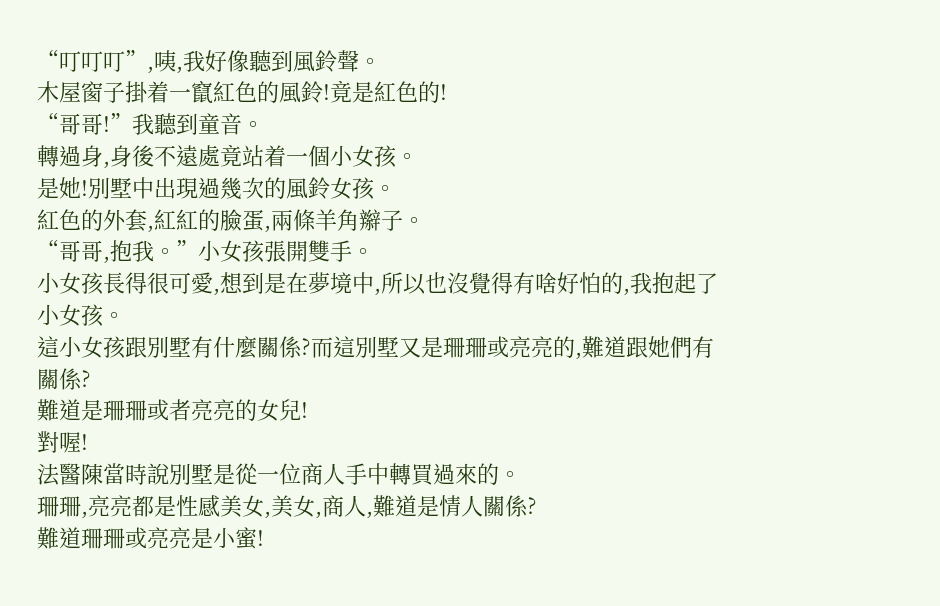“叮叮叮”,咦,我好像聽到風鈴聲。
木屋窗子掛着一竄紅色的風鈴!竟是紅色的!
“哥哥!”我聽到童音。
轉過身,身後不遠處竟站着一個小女孩。
是她!別墅中出現過幾次的風鈴女孩。
紅色的外套,紅紅的臉蛋,兩條羊角辮子。
“哥哥,抱我。”小女孩張開雙手。
小女孩長得很可愛,想到是在夢境中,所以也沒覺得有啥好怕的,我抱起了小女孩。
這小女孩跟別墅有什麼關係?而這別墅又是珊珊或亮亮的,難道跟她們有關係?
難道是珊珊或者亮亮的女兒!
對喔!
法醫陳當時說別墅是從一位商人手中轉買過來的。
珊珊,亮亮都是性感美女,美女,商人,難道是情人關係?
難道珊珊或亮亮是小蜜!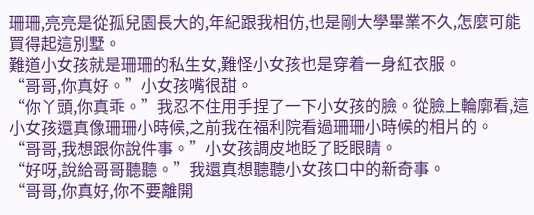珊珊,亮亮是從孤兒園長大的,年紀跟我相仿,也是剛大學畢業不久,怎麼可能買得起這別墅。
難道小女孩就是珊珊的私生女,難怪小女孩也是穿着一身紅衣服。
“哥哥,你真好。”小女孩嘴很甜。
“你丫頭,你真乖。”我忍不住用手捏了一下小女孩的臉。從臉上輪廓看,這小女孩還真像珊珊小時候,之前我在福利院看過珊珊小時候的相片的。
“哥哥,我想跟你說件事。”小女孩調皮地眨了眨眼睛。
“好呀,說給哥哥聽聽。”我還真想聽聽小女孩口中的新奇事。
“哥哥,你真好,你不要離開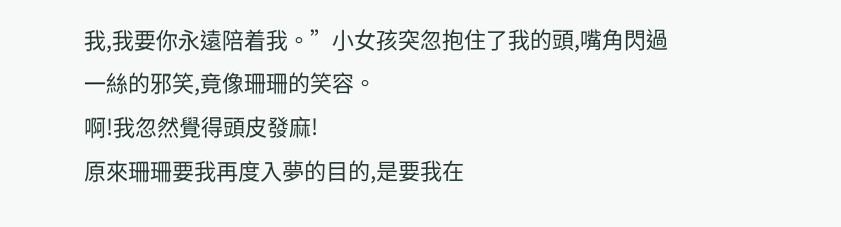我,我要你永遠陪着我。”小女孩突忽抱住了我的頭,嘴角閃過一絲的邪笑,竟像珊珊的笑容。
啊!我忽然覺得頭皮發麻!
原來珊珊要我再度入夢的目的,是要我在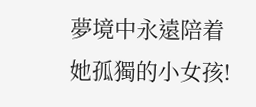夢境中永遠陪着她孤獨的小女孩!